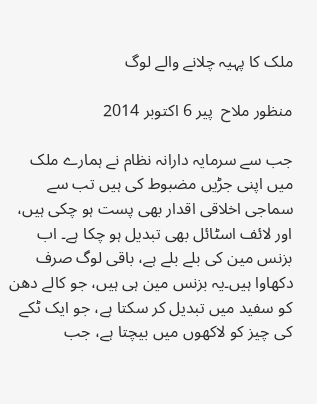ملک کا پہیہ چلانے والے لوگ

منظور ملاح  پير 6 اکتوبر 2014

جب سے سرمایہ دارانہ نظام نے ہمارے ملک میں اپنی جڑیں مضبوط کی ہیں تب سے سماجی اخلاقی اقدار بھی پست ہو چکی ہیں، اور لائف اسٹائل بھی تبدیل ہو چکا ہے۔ اب بزنس مین کی بلے بلے ہے، باقی لوگ صرف دکھاوا ہیں۔یہ بزنس مین ہی ہیں، جو کالے دھن کو سفید میں تبدیل کر سکتا ہے، جو ایک ٹکے کی چیز کو لاکھوں میں بیچتا ہے، جب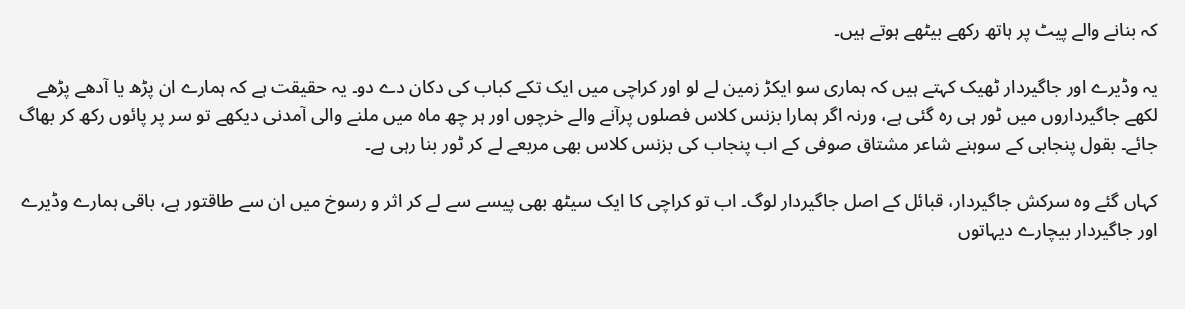کہ بنانے والے پیٹ پر ہاتھ رکھے بیٹھے ہوتے ہیں۔

یہ وڈیرے اور جاگیردار ٹھیک کہتے ہیں کہ ہماری سو ایکڑ زمین لے لو اور کراچی میں ایک تکے کباب کی دکان دے دو۔ یہ حقیقت ہے کہ ہمارے ان پڑھ یا آدھے پڑھے لکھے جاگیرداروں میں ٹور ہی رہ گئی ہے، ورنہ اگر ہمارا بزنس کلاس فصلوں پرآنے والے خرچوں اور ہر چھ ماہ میں ملنے والی آمدنی دیکھے تو سر پر پائوں رکھ کر بھاگ جائے۔ بقول پنجابی کے سوہنے شاعر مشتاق صوفی کے اب پنجاب کی بزنس کلاس بھی مربعے لے کر ٹور بنا رہی ہے۔

کہاں گئے وہ سرکش جاگیردار، قبائل کے اصل جاگیردار لوگ۔ اب تو کراچی کا ایک سیٹھ بھی پیسے سے لے کر اثر و رسوخ میں ان سے طاقتور ہے، باقی ہمارے وڈیرے اور جاگیردار بیچارے دیہاتوں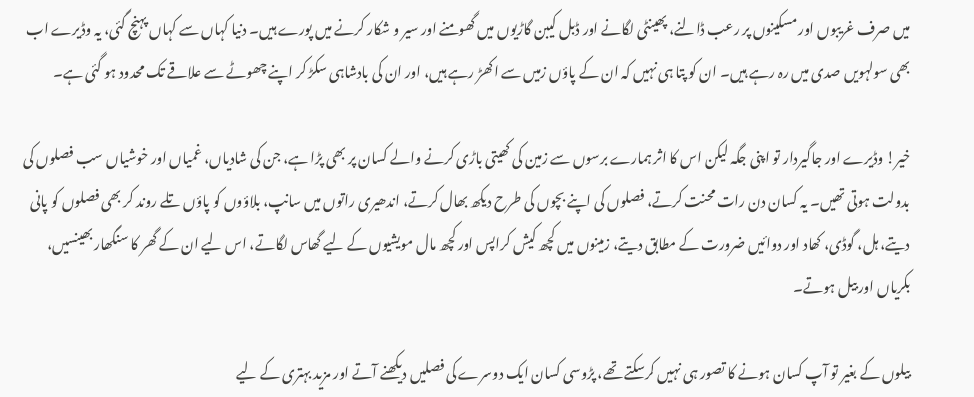میں صرف غریبوں اور مسکینوں پر رعب ڈالنے، پھینٹی لگانے اور ڈبل کیبن گاڑیوں میں گھومنے اور سیر و شکار کرنے میں پورے ہیں۔ دنیا کہاں سے کہاں پہنچ گئی، یہ وڈیرے اب بھی سولہویں صدی میں رہ رہے ہیں۔ ان کو پتا ہی نہیں کہ ان کے پاؤں زمیں سے اکھڑ رہے ہیں، اور ان کی بادشاہی سکڑ کر اپنے چھوٹے سے علاقے تک محدود ہو گئی ہے۔

خیر! وڈیرے اور جاگیردار تو اپنی جگہ لیکن اس کا اثر ہمارے برسوں سے زمین کی کھیتی باڑی کرنے والے کسان پر بھی پڑا ہے، جن کی شادیاں، غمیاں اور خوشیاں سب فصلوں کی بدولت ہوتی تھیں۔ یہ کسان دن رات محنت کرتے، فصلوں کی اپنے بچوں کی طرح دیکھ بھال کرتے، اندھیری راتوں میں سانپ، بلاؤوں کو پاؤں تلے روند کر بھی فصلوں کو پانی دیتے، ہل، گوڈی، کھاد اور دوائیں ضرورت کے مطابق دیتے، زمینوں میں کچھ کیش کراپس اور کچھ مال مویشیوں کے لیے گھاس لگاتے، اس لیے ان کے گھر کا سنگھار بھینسیں، بکریاں اور بیل ہوتے۔

بیلوں کے بغیر تو آپ کسان ہونے کا تصور ہی نہیں کرسکتے تھے، پڑوسی کسان ایک دوسرے کی فصلیں دیکھنے آتے اور مزید بہتری کے لیے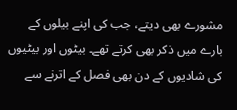مشورے بھی دیتے، جب کی اپنے بیلوں کے بارے میں ذکر بھی کرتے تھے۔ بیٹوں اور بیٹیوں کی شادیوں کے دن بھی فصل کے اترنے سے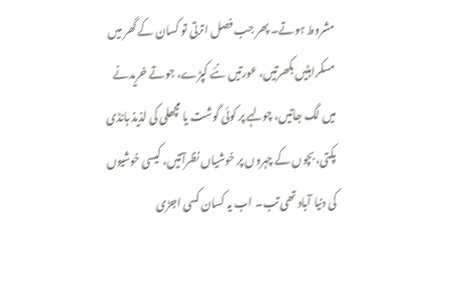مشروط ہوتے۔ پھر جب فصل اترتی تو کسان کے گھر میں مسکراہٹیں بکھرتیں، عورتیں نئے کپڑے، جوتے خریدنے میں لگ جاتیں، چولہے پر کوئی گوشت یا مچھلی کی لذیذ ہانڈی پکتی، بچوں کے چہروں پر خوشیاں نظرآتیں، کیسی خوشیوں کی دنیا آباد تھی تب۔ اب یہ کسان کسی اجڑی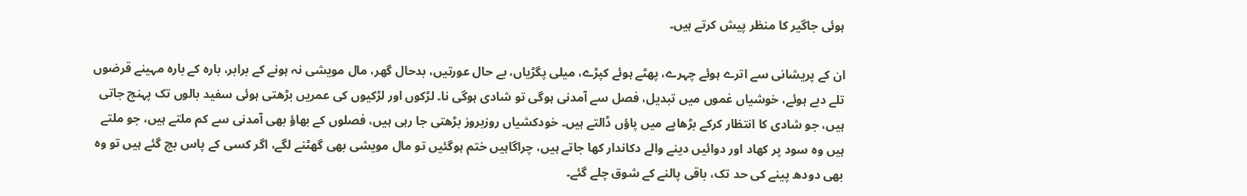ہوئی جاگیر کا منظر پیش کرتے ہیں۔

ان کے پریشانی سے اترے ہوئے چہرے، پھٹے ہوئے کپڑے، میلی پگڑیاں، بے حال عورتیں، بدحال گھر، مال مویشی نہ ہونے کے برابر، بارہ کے بارہ مہینے قرضوں تلے دبے ہوئے، خوشیاں غموں میں تبدیل، فصل سے آمدنی ہوگی تو شادی ہوگی نا۔ لڑکوں اور لڑکیوں کی عمریں بڑھتی ہوئی سفید بالوں تک پہنچ جاتی ہیں، جو شادی کا انتظار کرکے بڑھاپے میں پاؤں ڈالتے ہیں۔ خودکشیاں روزبروز بڑھتی جا رہی ہیں، فصلوں کے بھاؤ بھی آمدنی سے کم ملتے ہیں، جو ملتے ہیں وہ سود پر کھاد اور دوائیں دینے والے دکاندار کھا جاتے ہیں، چراگاہیں ختم ہوگئیں تو مال مویشی بھی گھٹنے لگے، اگر کسی کے پاس بچ گئے ہیں تو وہ بھی دودھ پینے کی حد تک، باقی پالنے کے شوق چلے گئے۔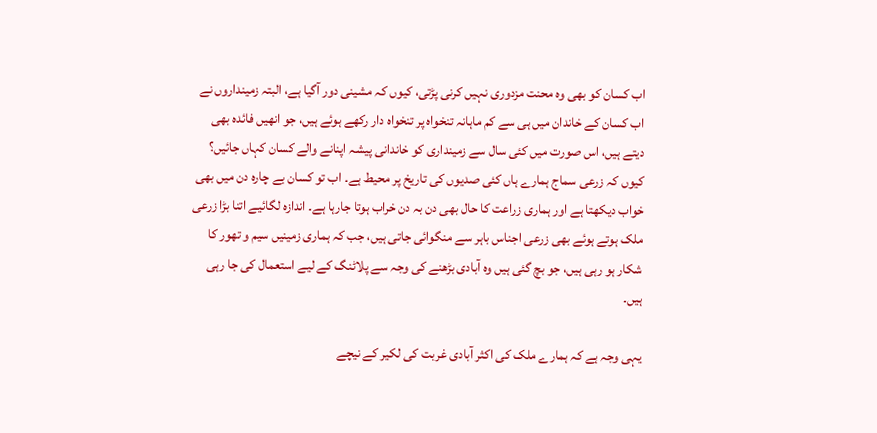اب کسان کو بھی وہ محنت مزدوری نہیں کرنی پڑتی، کیوں کہ مشینی دور آگیا ہے، البتہ زمینداروں نے اب کسان کے خاندان میں ہی سے کم ماہانہ تنخواہ پر تنخواہ دار رکھے ہوئے ہیں، جو انھیں فائدہ بھی دیتے ہیں، اس صورت میں کئی سال سے زمینداری کو خاندانی پیشہ اپنانے والے کسان کہاں جائیں؟ کیوں کہ زرعی سماج ہمارے ہاں کئی صدیوں کی تاریخ پر محیط ہے۔ اب تو کسان بے چارہ دن میں بھی خواب دیکھتا ہے اور ہماری زراعت کا حال بھی دن بہ دن خراب ہوتا جارہا ہے۔ اندازہ لگائیے اتنا بڑا زرعی ملک ہوتے ہوئے بھی زرعی اجناس باہر سے منگوائی جاتی ہیں، جب کہ ہماری زمینیں سیم و تھور کا شکار ہو رہی ہیں، جو بچ گئی ہیں وہ آبادی بڑھنے کی وجہ سے پلاٹنگ کے لیے استعمال کی جا رہی ہیں۔

یہی وجہ ہے کہ ہمارے ملک کی اکثر آبادی غربت کی لکیر کے نیچے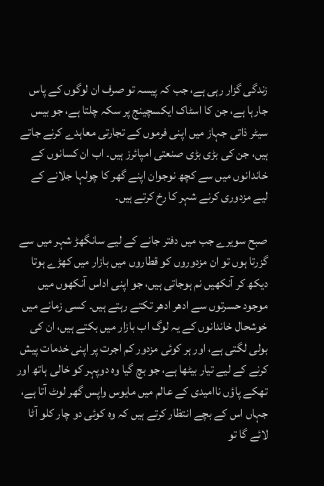زندگی گزار رہی ہے، جب کہ پیسہ تو صرف ان لوگوں کے پاس جارہا ہے، جن کا اسٹاک ایکسچینج پر سکہ چلتا ہے، جو بیس سیٹر ذاتی جہاز میں اپنی فرموں کے تجارتی معاہدے کرنے جاتے ہیں، جن کی بڑی بڑی صنعتی امپائرز ہیں۔ اب ان کسانوں کے خاندانوں میں سے کچھ نوجوان اپنے گھر کا چولہا جلانے کے لیے مزدوری کرنے شہر کا رخ کرتے ہیں۔

صبح سویرے جب میں دفتر جانے کے لیے سانگھڑ شہر میں سے گزرتا ہوں تو ان مزدوروں کو قطاروں میں بازار میں کھڑے ہوتا دیکھ کر آنکھیں نم ہوجاتی ہیں، جو اپنی اداس آنکھوں میں موجود حسرتوں سے ادھر ادھر تکتے رہتے ہیں۔ کسی زمانے میں خوشحال خاندانوں کے یہ لوگ اب بازار میں بکتے ہیں، ان کی بولی لگتی ہے، اور ہر کوئی مزدور کم اجرت پر اپنی خدمات پیش کرنے کے لیے تیار بیٹھا ہے، جو بچ گیا وہ دوپہر کو خالی ہاتھ اور تھکے پاؤں ناامیدی کے عالم میں مایوس واپس گھر لوٹ آتا ہے، جہاں اس کے بچے انتظار کرتے ہیں کہ وہ کوئی دو چار کلو آٹا لائے گا تو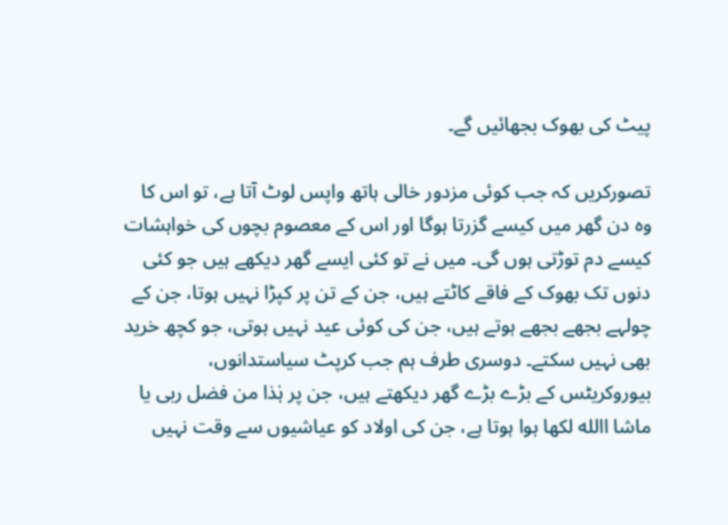پیٹ کی بھوک بجھائیں گے۔

تصورکریں کہ جب کوئی مزدور خالی ہاتھ واپس لوٹ آتا ہے، تو اس کا وہ دن گھر میں کیسے گزرتا ہوگا اور اس کے معصوم بچوں کی خواہشات کیسے دم توڑتی ہوں گی۔ میں نے تو کئی ایسے گھر دیکھے ہیں جو کئی دنوں تک بھوک کے فاقے کاٹتے ہیں، جن کے تن پر کپڑا نہیں ہوتا، جن کے چولہے بجھے بجھے ہوتے ہیں، جن کی کوئی عید نہیں ہوتی، جو کچھ خرید بھی نہیں سکتے۔ دوسری طرف ہم جب کرپٹ سیاستدانوں، بیوروکریٹس کے بڑے بڑے گھر دیکھتے ہیں، جن پر ہٰذا من فضل ربی یا ماشا االله لکھا ہوا ہوتا ہے، جن کی اولاد کو عیاشیوں سے وقت نہیں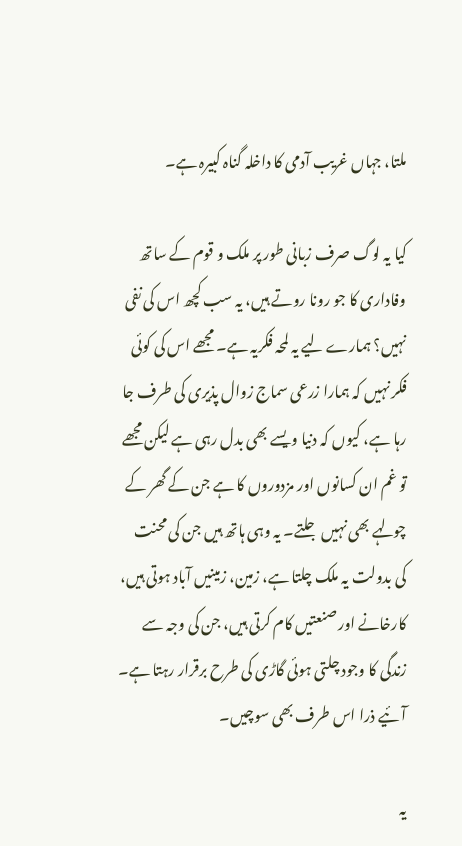ملتا، جہاں غریب آدمی کا داخلہ گناہ کبیرہ ہے۔

کیا یہ لوگ صرف زبانی طور پر ملک و قوم کے ساتھ وفاداری کا جو رونا روتے ہیں، یہ سب کچھ اس کی نفی نہیں؟ ہمارے لیے یہ لمحہ فکریہ ہے۔ مجھے اس کی کوئی فکر نہیں کہ ہمارا زرعی سماج زوال پذیری کی طرف جا رہا ہے، کیوں کہ دنیا ویسے بھی بدل رہی ہے لیکن مجھے تو غم ان کسانوں اور مزدوروں کا ہے جن کے گھر کے چولہے بھی نہیں جلتے۔ یہ وہی ہاتھ ہیں جن کی محنت کی بدولت یہ ملک چلتا ہے، زمین، زمینیں آباد ہوتی ہیں، کارخانے اور صنعتیں کام کرتی ہیں، جن کی وجہ سے زندگی کا وجود چلتی ہوئی گاڑی کی طرح برقرار رہتا ہے۔ آئیے ذرا اس طرف بھی سوچیں۔

یہ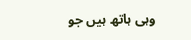وہی ہاتھ ہیں جو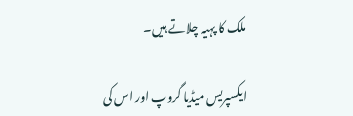ملک کا پہیہ چلاتے ہیں۔

ایکسپریس میڈیا گروپ اور اس کی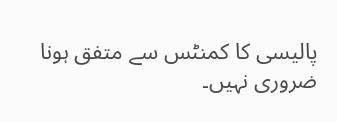پالیسی کا کمنٹس سے متفق ہونا ضروری نہیں۔